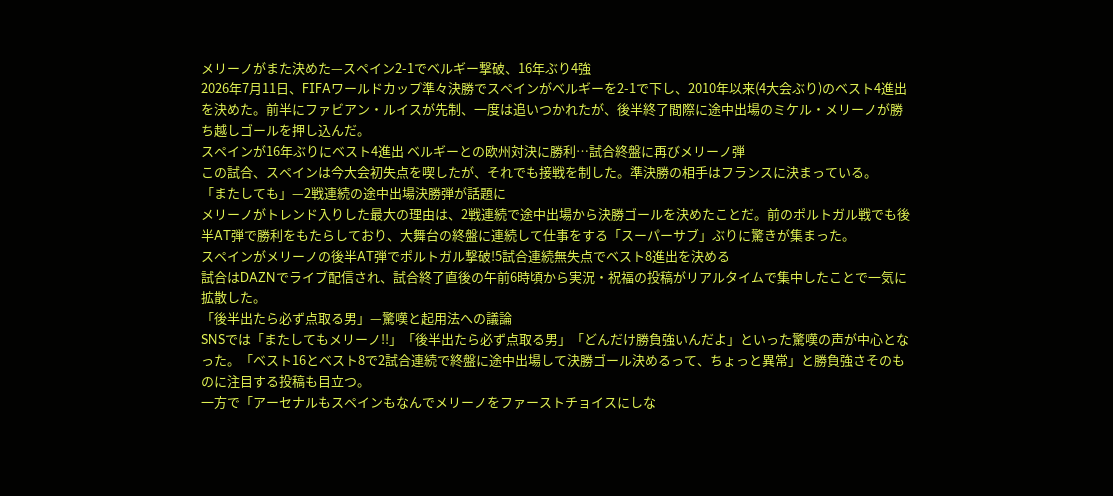メリーノがまた決めた—スペイン2-1でベルギー撃破、16年ぶり4強
2026年7月11日、FIFAワールドカップ準々決勝でスペインがベルギーを2-1で下し、2010年以来(4大会ぶり)のベスト4進出を決めた。前半にファビアン・ルイスが先制、一度は追いつかれたが、後半終了間際に途中出場のミケル・メリーノが勝ち越しゴールを押し込んだ。
スペインが16年ぶりにベスト4進出 ベルギーとの欧州対決に勝利…試合終盤に再びメリーノ弾
この試合、スペインは今大会初失点を喫したが、それでも接戦を制した。準決勝の相手はフランスに決まっている。
「またしても」—2戦連続の途中出場決勝弾が話題に
メリーノがトレンド入りした最大の理由は、2戦連続で途中出場から決勝ゴールを決めたことだ。前のポルトガル戦でも後半AT弾で勝利をもたらしており、大舞台の終盤に連続して仕事をする「スーパーサブ」ぶりに驚きが集まった。
スペインがメリーノの後半AT弾でポルトガル撃破!5試合連続無失点でベスト8進出を決める
試合はDAZNでライブ配信され、試合終了直後の午前6時頃から実況・祝福の投稿がリアルタイムで集中したことで一気に拡散した。
「後半出たら必ず点取る男」—驚嘆と起用法への議論
SNSでは「またしてもメリーノ!!」「後半出たら必ず点取る男」「どんだけ勝負強いんだよ」といった驚嘆の声が中心となった。「ベスト16とベスト8で2試合連続で終盤に途中出場して決勝ゴール決めるって、ちょっと異常」と勝負強さそのものに注目する投稿も目立つ。
一方で「アーセナルもスペインもなんでメリーノをファーストチョイスにしな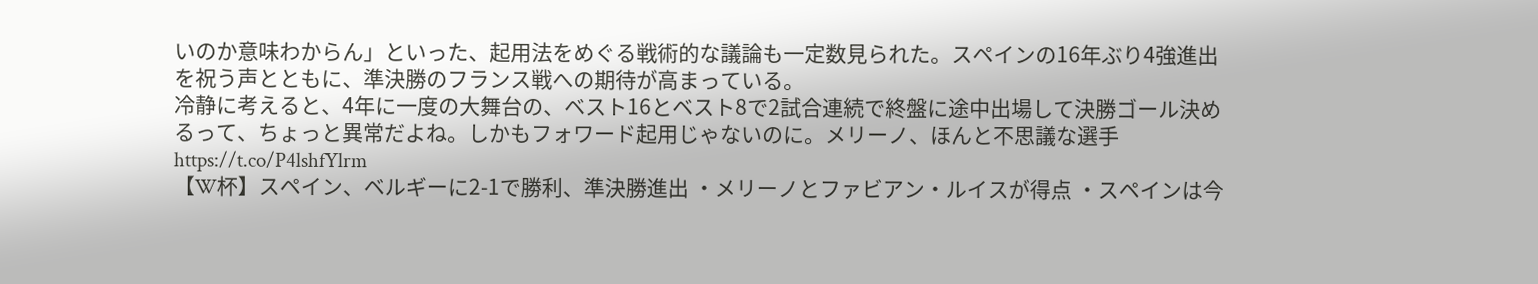いのか意味わからん」といった、起用法をめぐる戦術的な議論も一定数見られた。スペインの16年ぶり4強進出を祝う声とともに、準決勝のフランス戦への期待が高まっている。
冷静に考えると、4年に一度の大舞台の、ベスト16とベスト8で2試合連続で終盤に途中出場して決勝ゴール決めるって、ちょっと異常だよね。しかもフォワード起用じゃないのに。メリーノ、ほんと不思議な選手 https://t.co/P4lshfYlrm
【W杯】スペイン、ベルギーに2-1で勝利、準決勝進出 ・メリーノとファビアン・ルイスが得点 ・スペインは今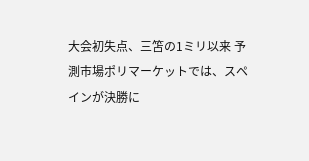大会初失点、三笘の1ミリ以来 予測市場ポリマーケットでは、スペインが決勝に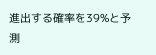進出する確率を39%と予測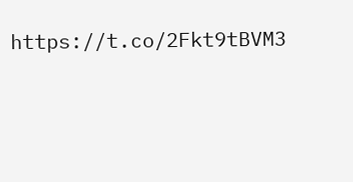https://t.co/2Fkt9tBVM3